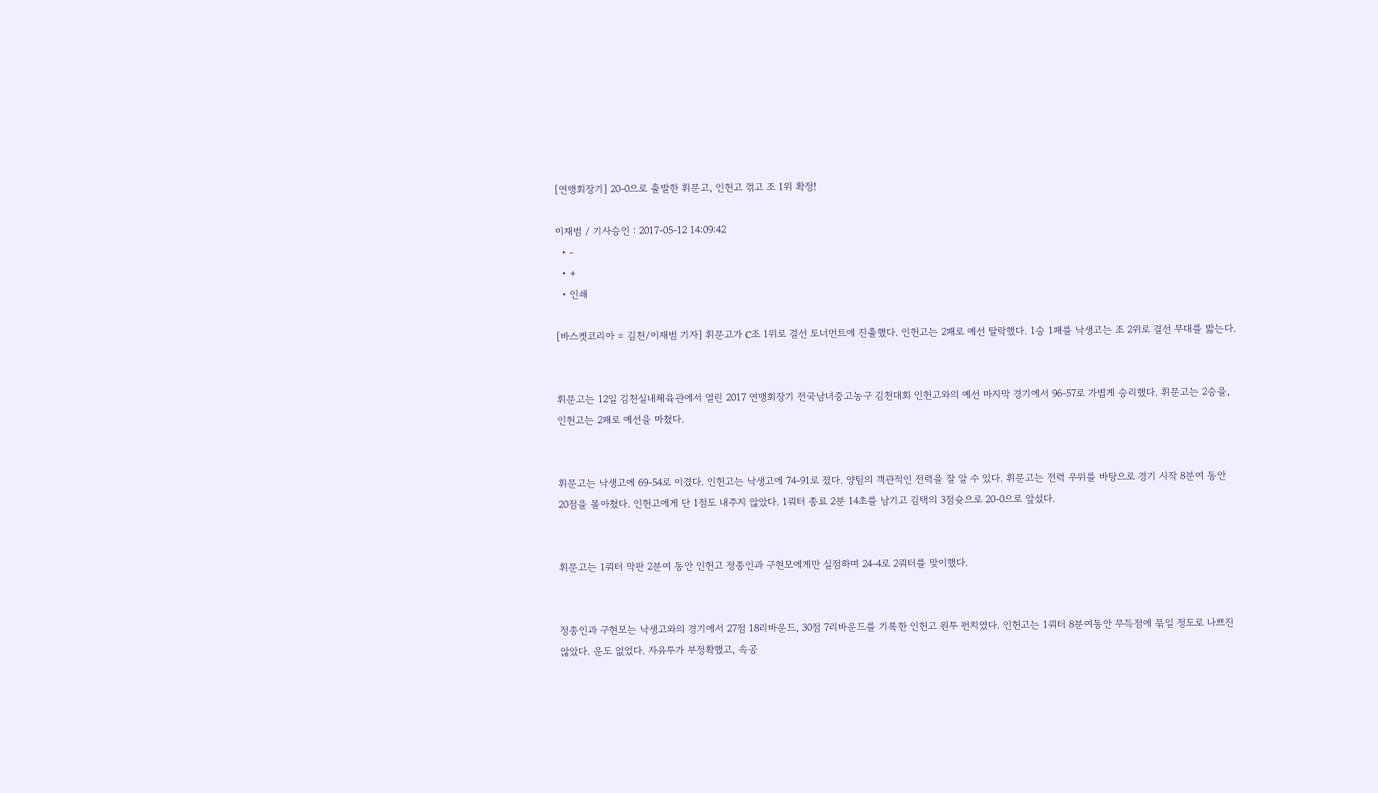[연맹회장기] 20-0으로 출발한 휘문고, 인헌고 꺾고 조 1위 확정!

이재범 / 기사승인 : 2017-05-12 14:09:42
  • -
  • +
  • 인쇄

[바스켓코리아 = 김천/이재범 기자] 휘문고가 C조 1위로 결선 토너먼트에 진출했다. 인헌고는 2패로 예선 탈락했다. 1승 1패를 낙생고는 조 2위로 결선 무대를 밟는다.


휘문고는 12일 김천실내체육관에서 열린 2017 연맹회장기 전국남녀중고농구 김천대회 인헌고와의 예선 마지막 경기에서 96-57로 가볍게 승리했다. 휘문고는 2승을, 인헌고는 2패로 예선을 마쳤다.


휘문고는 낙생고에 69-54로 이겼다. 인헌고는 낙생고에 74-91로 졌다. 양팀의 객관적인 전력을 잘 알 수 있다. 휘문고는 전력 우위를 바탕으로 경기 시작 8분여 동안 20점을 몰아쳤다. 인헌고에게 단 1점도 내주지 않았다. 1쿼터 종료 2분 14초를 남기고 김택의 3점슛으로 20-0으로 앞섰다.


휘문고는 1쿼터 막판 2분여 동안 인헌고 정종인과 구현모에게만 실점하며 24-4로 2쿼터를 맞이했다.


정종인과 구현모는 낙생고와의 경기에서 27점 18리바운드, 30점 7리바운드를 기록한 인헌고 원투 펀치였다. 인헌고는 1쿼터 8분여동안 무득점에 묶일 정도로 나쁘진 않았다. 운도 없었다. 자유투가 부정확했고, 속공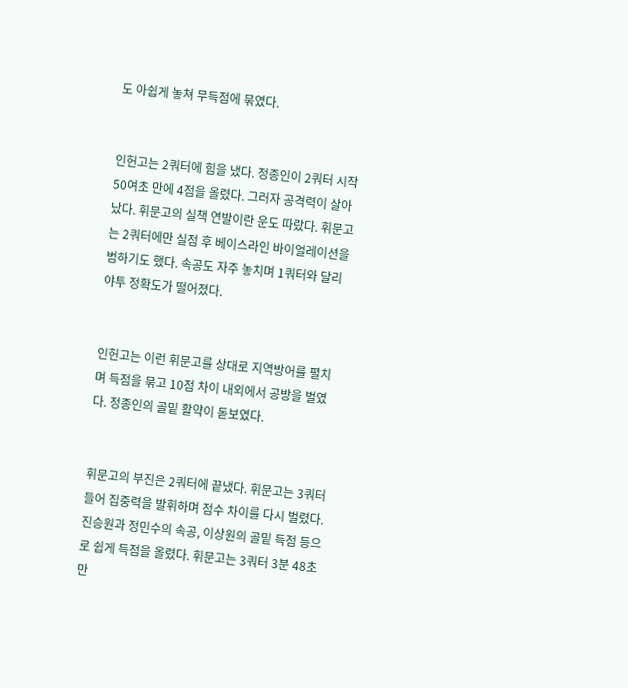도 아쉽게 놓쳐 무득점에 묶였다.


인헌고는 2쿼터에 힘을 냈다. 정종인이 2쿼터 시작 50여초 만에 4점을 올렸다. 그러자 공격력이 살아났다. 휘문고의 실책 연발이란 운도 따랐다. 휘문고는 2쿼터에만 실점 후 베이스라인 바이얼레이션을 범하기도 했다. 속공도 자주 놓치며 1쿼터와 달리 야투 정확도가 떨어졌다.


인헌고는 이런 휘문고를 상대로 지역방어를 펼치며 득점을 묶고 10점 차이 내외에서 공방을 벌였다. 정종인의 골밑 활약이 돋보였다.


휘문고의 부진은 2쿼터에 끝냈다. 휘문고는 3쿼터 들어 집중력을 발휘하며 점수 차이를 다시 벌렸다. 진승원과 정민수의 속공, 이상원의 골밑 득점 등으로 쉽게 득점을 올렸다. 휘문고는 3쿼터 3분 48초 만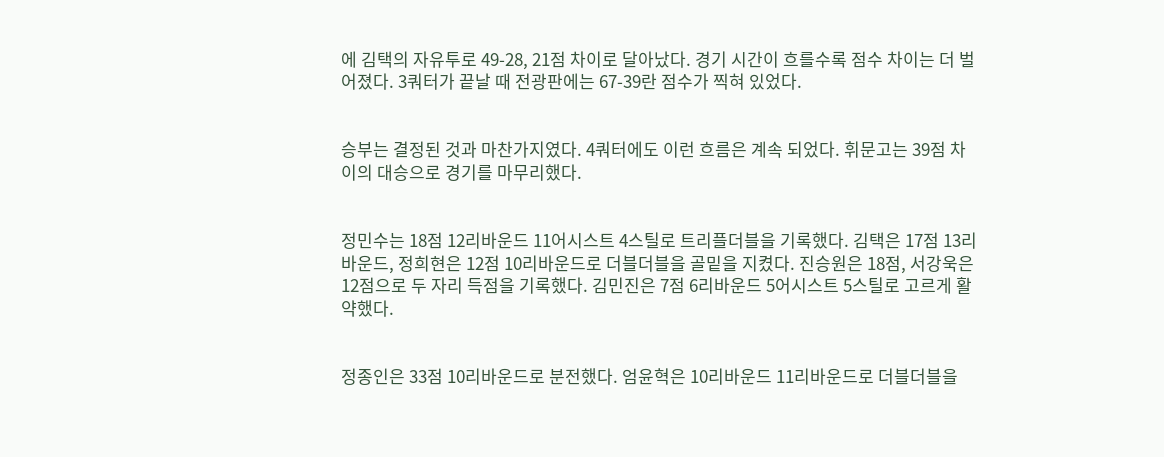에 김택의 자유투로 49-28, 21점 차이로 달아났다. 경기 시간이 흐를수록 점수 차이는 더 벌어졌다. 3쿼터가 끝날 때 전광판에는 67-39란 점수가 찍혀 있었다.


승부는 결정된 것과 마찬가지였다. 4쿼터에도 이런 흐름은 계속 되었다. 휘문고는 39점 차이의 대승으로 경기를 마무리했다.


정민수는 18점 12리바운드 11어시스트 4스틸로 트리플더블을 기록했다. 김택은 17점 13리바운드, 정희현은 12점 10리바운드로 더블더블을 골밑을 지켰다. 진승원은 18점, 서강욱은 12점으로 두 자리 득점을 기록했다. 김민진은 7점 6리바운드 5어시스트 5스틸로 고르게 활약했다.


정종인은 33점 10리바운드로 분전했다. 엄윤혁은 10리바운드 11리바운드로 더블더블을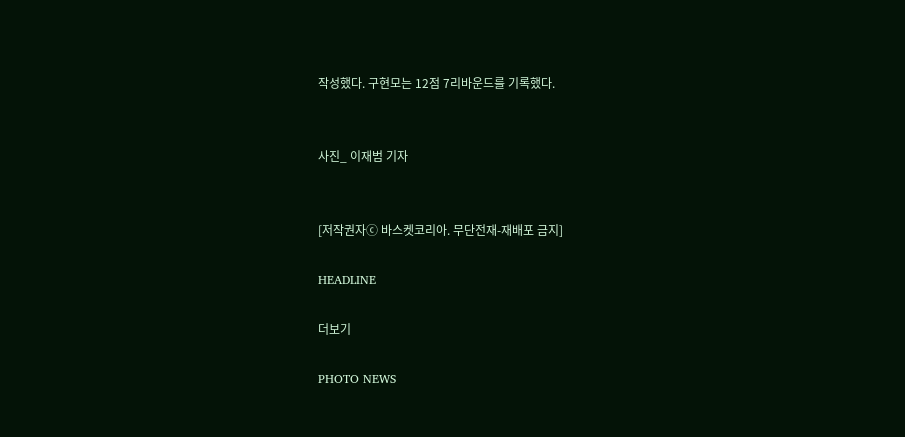작성했다. 구현모는 12점 7리바운드를 기록했다.


사진_ 이재범 기자


[저작권자ⓒ 바스켓코리아. 무단전재-재배포 금지]

HEADLINE

더보기

PHOTO NEWS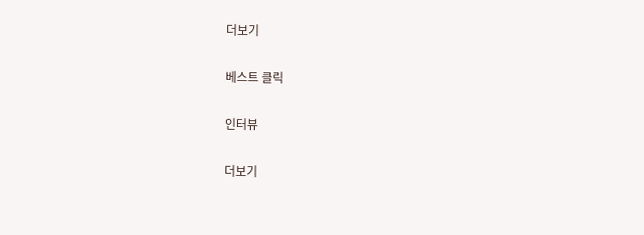더보기

베스트 클릭

인터뷰

더보기